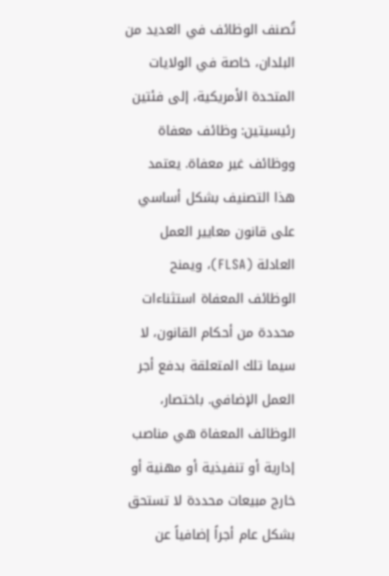تُصنف الوظائف في العديد من البلدان، خاصة في الولايات المتحدة الأمريكية، إلى فئتين رئيسيتين: وظائف معفاة ووظائف غير معفاة. يعتمد هذا التصنيف بشكل أساسي على قانون معايير العمل العادلة (FLSA)، ويمنح الوظائف المعفاة استثناءات محددة من أحكام القانون، لا سيما تلك المتعلقة بدفع أجر العمل الإضافي. باختصار، الوظائف المعفاة هي مناصب إدارية أو تنفيذية أو مهنية أو خارج مبيعات محددة لا تستحق بشكل عام أجراً إضافياً عن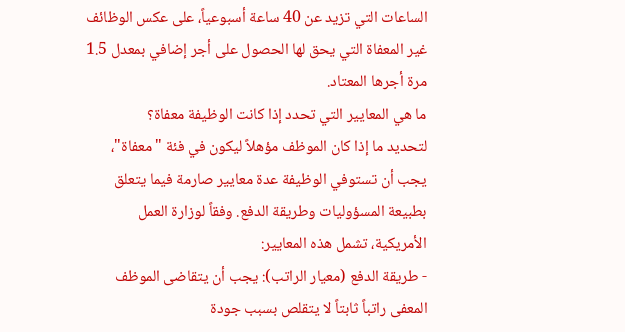الساعات التي تزيد عن 40 ساعة أسبوعياً، على عكس الوظائف غير المعفاة التي يحق لها الحصول على أجر إضافي بمعدل 1.5 مرة أجرها المعتاد.
ما هي المعايير التي تحدد إذا كانت الوظيفة معفاة؟
لتحديد ما إذا كان الموظف مؤهلاً ليكون في فئة "معفاة"، يجب أن تستوفي الوظيفة عدة معايير صارمة فيما يتعلق بطبيعة المسؤوليات وطريقة الدفع. وفقاً لوزارة العمل الأمريكية، تشمل هذه المعايير:
- طريقة الدفع (معيار الراتب): يجب أن يتقاضى الموظف المعفى راتباً ثابتاً لا يتقلص بسبب جودة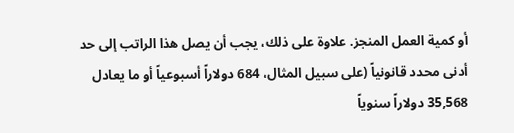أو كمية العمل المنجز. علاوة على ذلك، يجب أن يصل هذا الراتب إلى حد أدنى محدد قانونياً (على سبيل المثال، 684 دولاراً أسبوعياً أو ما يعادل 35,568 دولاراً سنوياً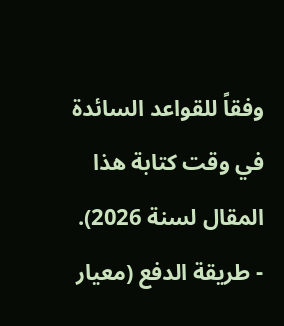وفقاً للقواعد السائدة في وقت كتابة هذا المقال لسنة 2026).
- طريقة الدفع (معيار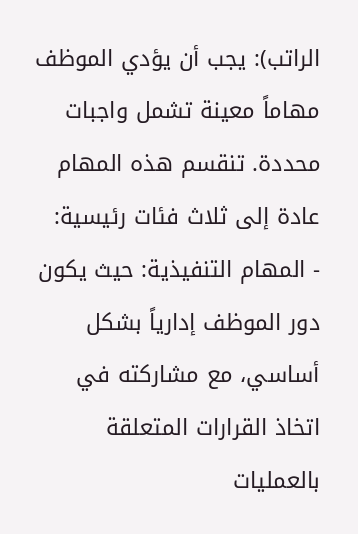الراتب): يجب أن يؤدي الموظف مهاماً معينة تشمل واجبات محددة. تنقسم هذه المهام عادة إلى ثلاث فئات رئيسية:
- المهام التنفيذية: حيث يكون دور الموظف إدارياً بشكل أساسي، مع مشاركته في اتخاذ القرارات المتعلقة بالعمليات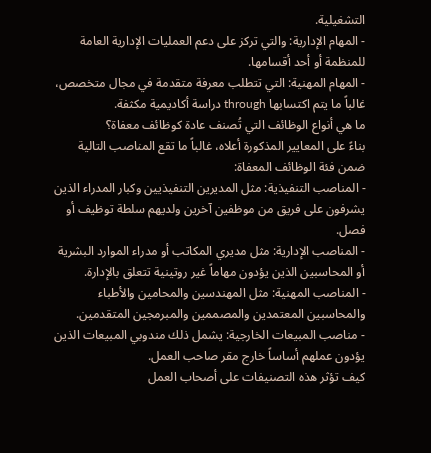التشغيلية.
- المهام الإدارية: والتي تركز على دعم العمليات الإدارية العامة للمنظمة أو أحد أقسامها.
- المهام المهنية: التي تتطلب معرفة متقدمة في مجال متخصص، غالباً ما يتم اكتسابها through دراسة أكاديمية مكثفة.
ما هي أنواع الوظائف التي تُصنف عادة كوظائف معفاة؟
بناءً على المعايير المذكورة أعلاه، غالباً ما تقع المناصب التالية ضمن فئة الوظائف المعفاة:
- المناصب التنفيذية: مثل المديرين التنفيذيين وكبار المدراء الذين يشرفون على فريق من موظفين آخرين ولديهم سلطة توظيف أو فصل.
- المناصب الإدارية: مثل مديري المكاتب أو مدراء الموارد البشرية أو المحاسبين الذين يؤدون مهاماً غير روتينية تتعلق بالإدارة.
- المناصب المهنية: مثل المهندسين والمحامين والأطباء والمحاسبين المعتمدين والمصممين والمبرمجين المتقدمين.
- مناصب المبيعات الخارجية: يشمل ذلك مندوبي المبيعات الذين يؤدون عملهم أساساً خارج مقر صاحب العمل.
كيف تؤثر هذه التصنيفات على أصحاب العمل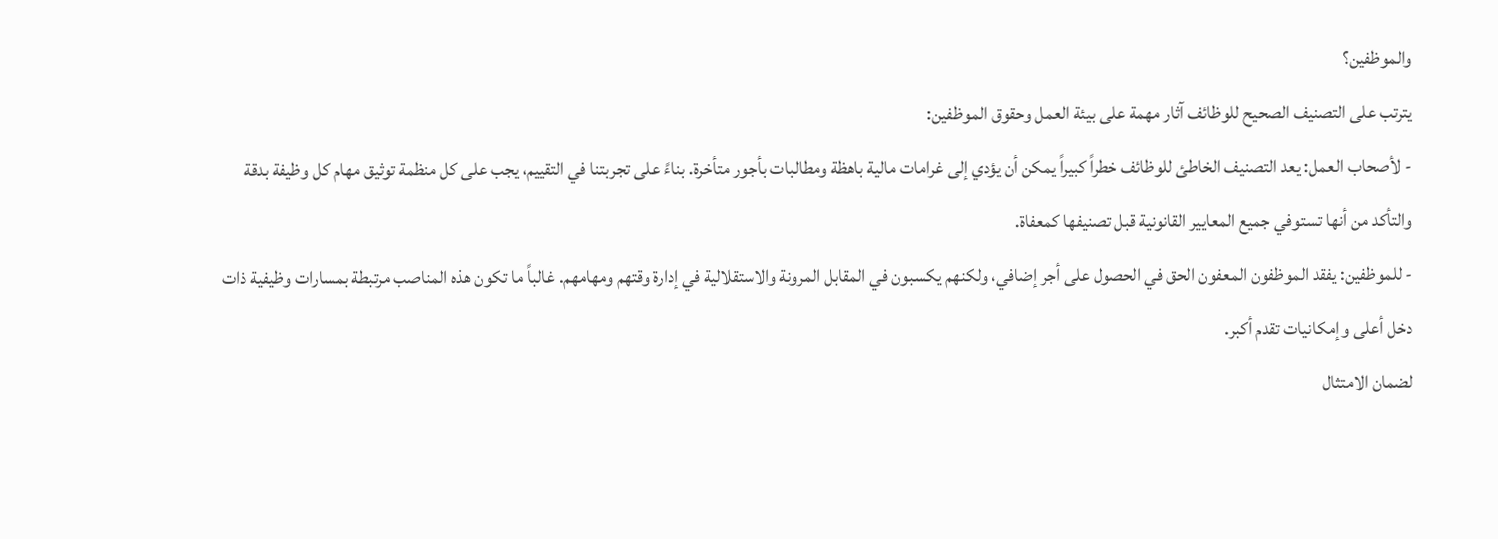والموظفين؟
يترتب على التصنيف الصحيح للوظائف آثار مهمة على بيئة العمل وحقوق الموظفين:
- لأصحاب العمل: يعد التصنيف الخاطئ للوظائف خطراً كبيراً يمكن أن يؤدي إلى غرامات مالية باهظة ومطالبات بأجور متأخرة. بناءً على تجربتنا في التقييم، يجب على كل منظمة توثيق مهام كل وظيفة بدقة والتأكد من أنها تستوفي جميع المعايير القانونية قبل تصنيفها كمعفاة.
- للموظفين: يفقد الموظفون المعفون الحق في الحصول على أجر إضافي، ولكنهم يكسبون في المقابل المرونة والاستقلالية في إدارة وقتهم ومهامهم. غالباً ما تكون هذه المناصب مرتبطة بمسارات وظيفية ذات دخل أعلى وإمكانيات تقدم أكبر.
لضمان الامتثال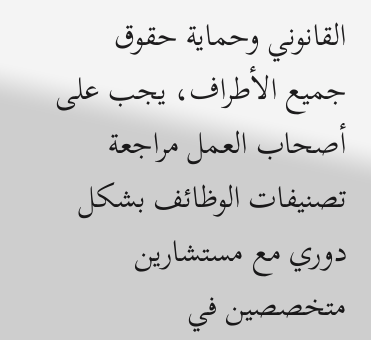القانوني وحماية حقوق جميع الأطراف، يجب على أصحاب العمل مراجعة تصنيفات الوظائف بشكل دوري مع مستشارين متخصصين في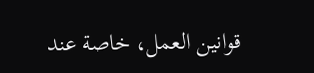قوانين العمل، خاصة عند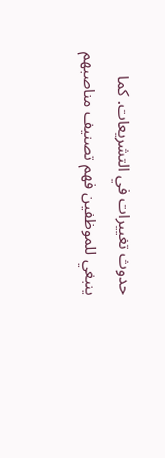حدوث تغييرات في التشريعات. كما ينبغي للموظفين فهم تصنيف مناصبهم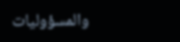والمسؤوليات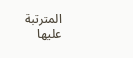المترتبة عليها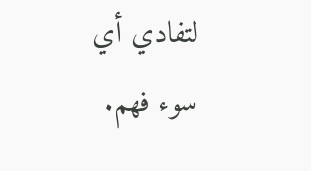لتفادي أي سوء فهم.